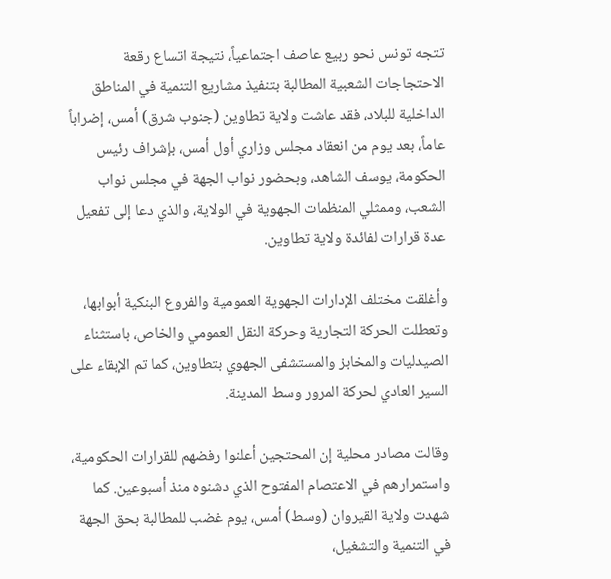تتجه تونس نحو ربيع عاصف اجتماعياً، نتيجة اتساع رقعة الاحتجاجات الشعبية المطالبة بتنفيذ مشاريع التنمية في المناطق الداخلية للبلاد، فقد عاشت ولاية تطاوين (جنوب شرق) أمس، إضراباً عاماً، بعد يوم من انعقاد مجلس وزاري أول أمس، بإشراف رئيس الحكومة، يوسف الشاهد، وبحضور نواب الجهة في مجلس نواب الشعب، وممثلي المنظمات الجهوية في الولاية، والذي دعا إلى تفعيل عدة قرارات لفائدة ولاية تطاوين.

وأغلقت مختلف الإدارات الجهوية العمومية والفروع البنكية أبوابها، وتعطلت الحركة التجارية وحركة النقل العمومي والخاص، باستثناء الصيدليات والمخابز والمستشفى الجهوي بتطاوين، كما تم الإبقاء على السير العادي لحركة المرور وسط المدينة.

وقالت مصادر محلية إن المحتجين أعلنوا رفضهم للقرارات الحكومية، واستمرارهم في الاعتصام المفتوح الذي دشنوه منذ أسبوعين. كما شهدت ولاية القيروان (وسط) أمس، يوم غضب للمطالبة بحق الجهة في التنمية والتشغيل،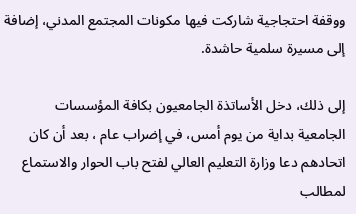ووقفة احتجاجية شاركت فيها مكونات المجتمع المدني، إضافة إلى مسيرة سلمية حاشدة.

إلى ذلك، دخل الأساتذة الجامعيون بكافة المؤسسات الجامعية بداية من يوم أمس، في إضراب عام ، بعد أن كان اتحادهم دعا وزارة التعليم العالي لفتح باب الحوار والاستماع لمطالب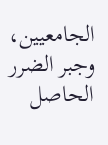الجامعيين، وجبر الضرر الحاصل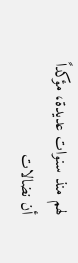لهم منذ سنوات عديدة، مؤكداً أن نضالات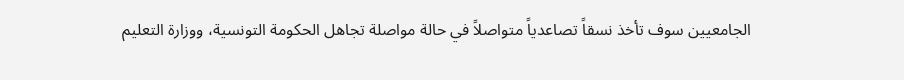الجامعيين سوف تأخذ نسقاً تصاعدياً متواصلاً في حالة مواصلة تجاهل الحكومة التونسية، ووزارة التعليم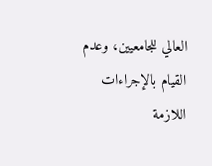العالي للجامعيين، وعدم القيام بالإجراءات اللازمة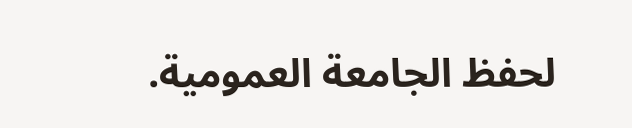لحفظ الجامعة العمومية.